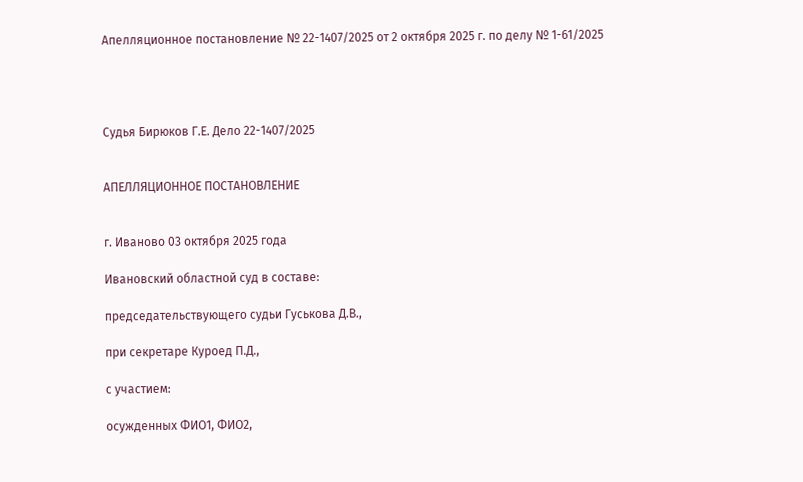Апелляционное постановление № 22-1407/2025 от 2 октября 2025 г. по делу № 1-61/2025




Судья Бирюков Г.Е. Дело 22-1407/2025


АПЕЛЛЯЦИОННОЕ ПОСТАНОВЛЕНИЕ


г. Иваново 03 октября 2025 года

Ивановский областной суд в составе:

председательствующего судьи Гуськова Д.В.,

при секретаре Куроед П.Д.,

с участием:

осужденных ФИО1, ФИО2,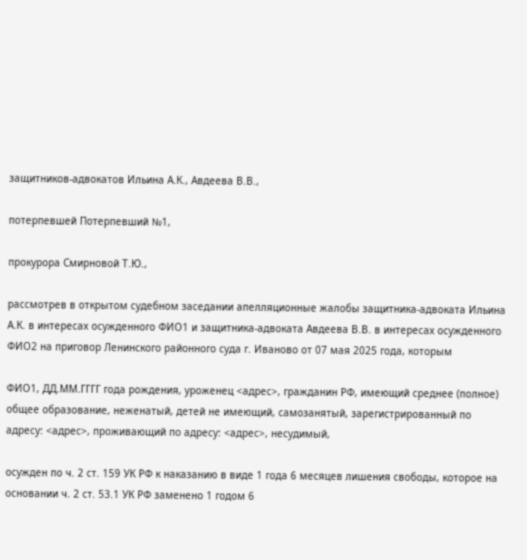защитников-адвокатов Ильина А.К., Авдеева В.В.,

потерпевшей Потерпевший №1,

прокурора Смирновой Т.Ю.,

рассмотрев в открытом судебном заседании апелляционные жалобы защитника-адвоката Ильина А.К. в интересах осужденного ФИО1 и защитника-адвоката Авдеева В.В. в интересах осужденного ФИО2 на приговор Ленинского районного суда г. Иваново от 07 мая 2025 года, которым

ФИО1, ДД.ММ.ГГГГ года рождения, уроженец <адрес>, гражданин РФ, имеющий среднее (полное) общее образование, неженатый, детей не имеющий, самозанятый, зарегистрированный по адресу: <адрес>, проживающий по адресу: <адрес>, несудимый,

осужден по ч. 2 ст. 159 УК РФ к наказанию в виде 1 года 6 месяцев лишения свободы, которое на основании ч. 2 ст. 53.1 УК РФ заменено 1 годом 6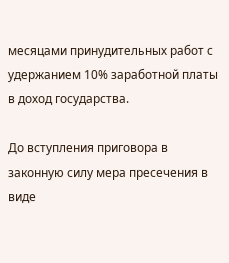месяцами принудительных работ с удержанием 10% заработной платы в доход государства.

До вступления приговора в законную силу мера пресечения в виде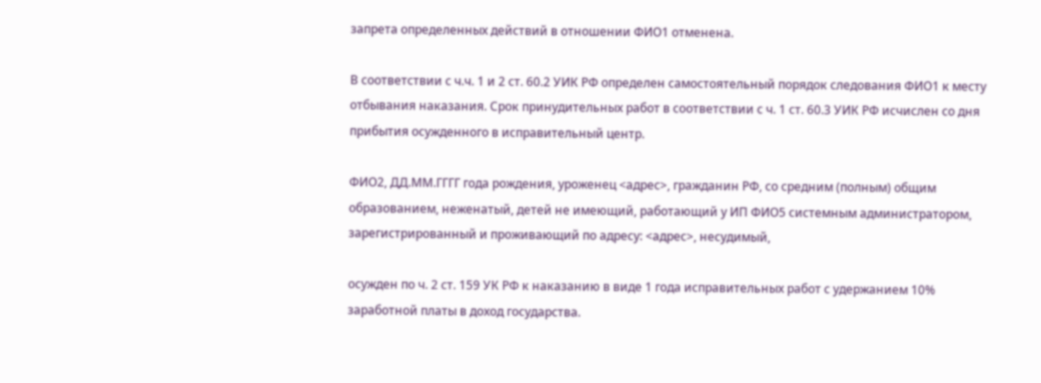запрета определенных действий в отношении ФИО1 отменена.

В соответствии с ч.ч. 1 и 2 ст. 60.2 УИК РФ определен самостоятельный порядок следования ФИО1 к месту отбывания наказания. Срок принудительных работ в соответствии с ч. 1 ст. 60.3 УИК РФ исчислен со дня прибытия осужденного в исправительный центр.

ФИО2, ДД.ММ.ГГГГ года рождения, уроженец <адрес>, гражданин РФ, со средним (полным) общим образованием, неженатый, детей не имеющий, работающий у ИП ФИО5 системным администратором, зарегистрированный и проживающий по адресу: <адрес>, несудимый,

осужден по ч. 2 ст. 159 УК РФ к наказанию в виде 1 года исправительных работ с удержанием 10% заработной платы в доход государства.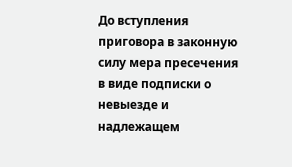До вступления приговора в законную силу мера пресечения в виде подписки о невыезде и надлежащем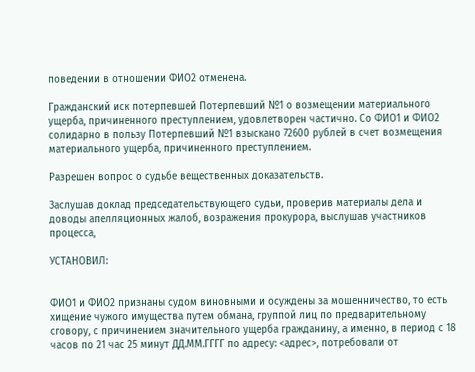поведении в отношении ФИО2 отменена.

Гражданский иск потерпевшей Потерпевший №1 о возмещении материального ущерба, причиненного преступлением, удовлетворен частично. Со ФИО1 и ФИО2 солидарно в пользу Потерпевший №1 взыскано 72600 рублей в счет возмещения материального ущерба, причиненного преступлением.

Разрешен вопрос о судьбе вещественных доказательств.

Заслушав доклад председательствующего судьи, проверив материалы дела и доводы апелляционных жалоб, возражения прокурора, выслушав участников процесса,

УСТАНОВИЛ:


ФИО1 и ФИО2 признаны судом виновными и осуждены за мошенничество, то есть хищение чужого имущества путем обмана, группой лиц по предварительному сговору, с причинением значительного ущерба гражданину, а именно, в период с 18 часов по 21 час 25 минут ДД.ММ.ГГГГ по адресу: <адрес>, потребовали от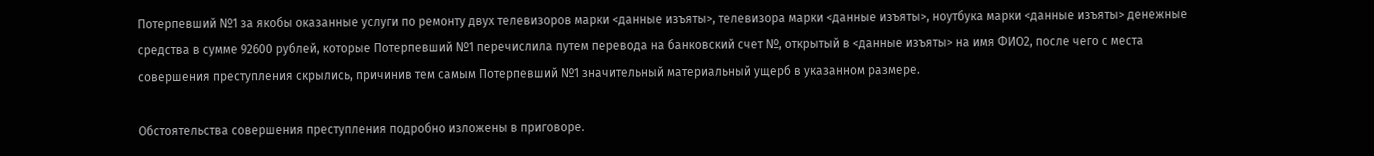Потерпевший №1 за якобы оказанные услуги по ремонту двух телевизоров марки <данные изъяты>, телевизора марки <данные изъяты>, ноутбука марки <данные изъяты> денежные средства в сумме 92600 рублей, которые Потерпевший №1 перечислила путем перевода на банковский счет №, открытый в <данные изъяты> на имя ФИО2, после чего с места совершения преступления скрылись, причинив тем самым Потерпевший №1 значительный материальный ущерб в указанном размере.

Обстоятельства совершения преступления подробно изложены в приговоре.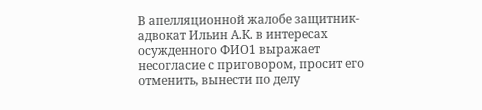В апелляционной жалобе защитник-адвокат Ильин А.К. в интересах осужденного ФИО1 выражает несогласие с приговором, просит его отменить, вынести по делу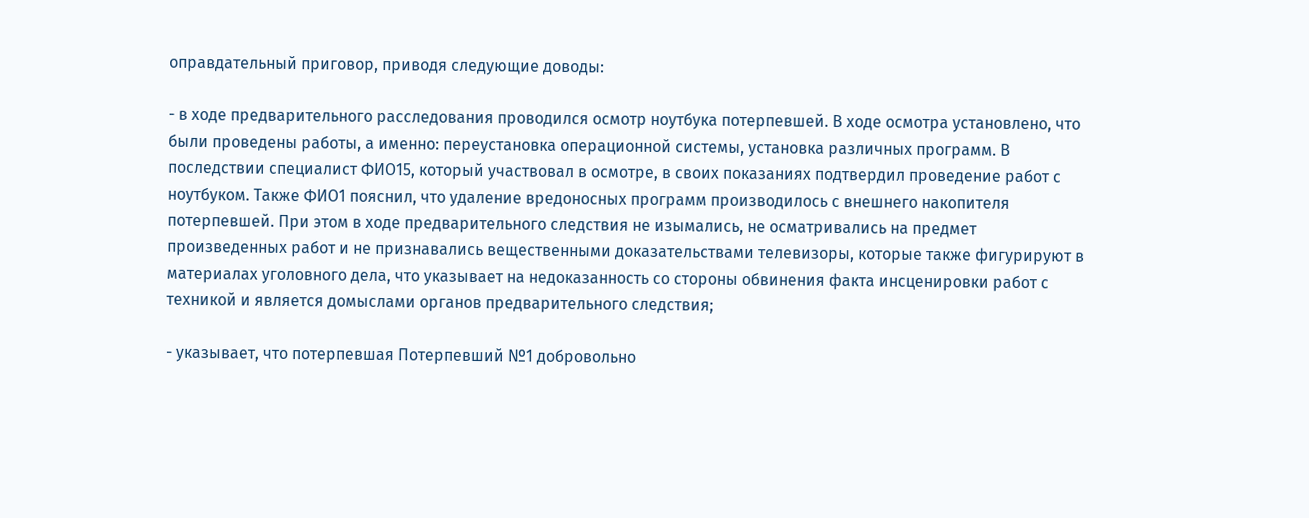оправдательный приговор, приводя следующие доводы:

- в ходе предварительного расследования проводился осмотр ноутбука потерпевшей. В ходе осмотра установлено, что были проведены работы, а именно: переустановка операционной системы, установка различных программ. В последствии специалист ФИО15, который участвовал в осмотре, в своих показаниях подтвердил проведение работ с ноутбуком. Также ФИО1 пояснил, что удаление вредоносных программ производилось с внешнего накопителя потерпевшей. При этом в ходе предварительного следствия не изымались, не осматривались на предмет произведенных работ и не признавались вещественными доказательствами телевизоры, которые также фигурируют в материалах уголовного дела, что указывает на недоказанность со стороны обвинения факта инсценировки работ с техникой и является домыслами органов предварительного следствия;

- указывает, что потерпевшая Потерпевший №1 добровольно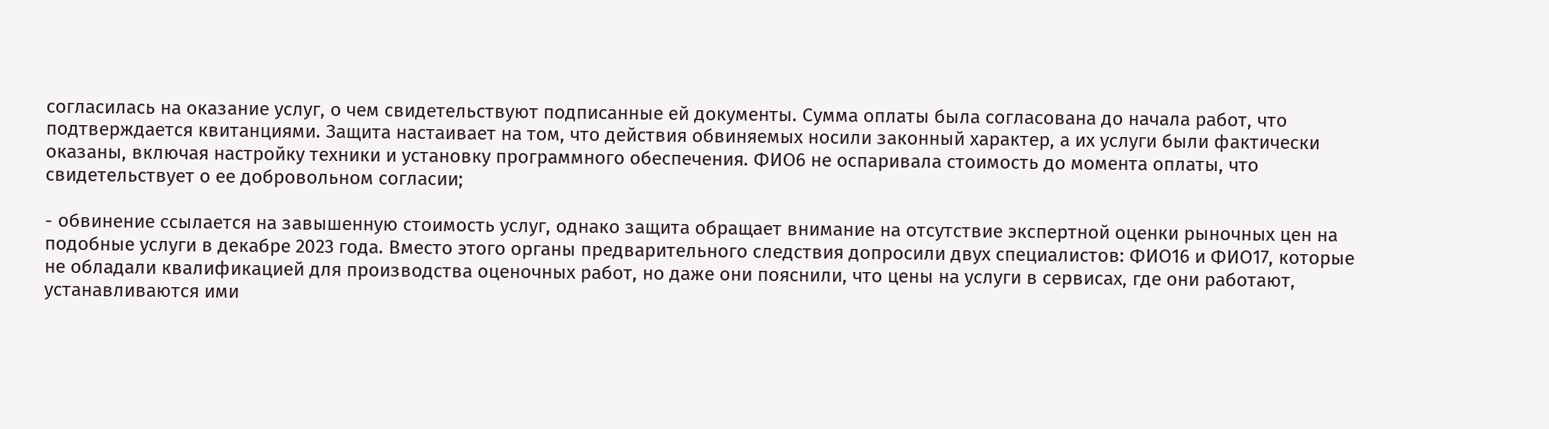согласилась на оказание услуг, о чем свидетельствуют подписанные ей документы. Сумма оплаты была согласована до начала работ, что подтверждается квитанциями. Защита настаивает на том, что действия обвиняемых носили законный характер, а их услуги были фактически оказаны, включая настройку техники и установку программного обеспечения. ФИО6 не оспаривала стоимость до момента оплаты, что свидетельствует о ее добровольном согласии;

- обвинение ссылается на завышенную стоимость услуг, однако защита обращает внимание на отсутствие экспертной оценки рыночных цен на подобные услуги в декабре 2023 года. Вместо этого органы предварительного следствия допросили двух специалистов: ФИО16 и ФИО17, которые не обладали квалификацией для производства оценочных работ, но даже они пояснили, что цены на услуги в сервисах, где они работают, устанавливаются ими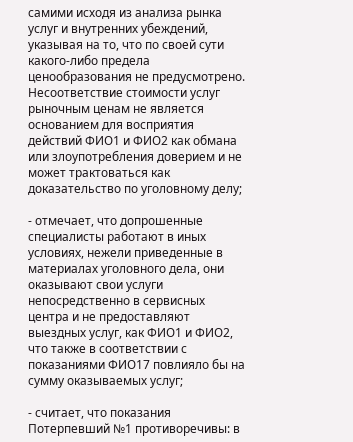самими исходя из анализа рынка услуг и внутренних убеждений, указывая на то, что по своей сути какого-либо предела ценообразования не предусмотрено. Несоответствие стоимости услуг рыночным ценам не является основанием для восприятия действий ФИО1 и ФИО2 как обмана или злоупотребления доверием и не может трактоваться как доказательство по уголовному делу;

- отмечает, что допрошенные специалисты работают в иных условиях, нежели приведенные в материалах уголовного дела, они оказывают свои услуги непосредственно в сервисных центра и не предоставляют выездных услуг, как ФИО1 и ФИО2, что также в соответствии с показаниями ФИО17 повлияло бы на сумму оказываемых услуг;

- считает, что показания Потерпевший №1 противоречивы: в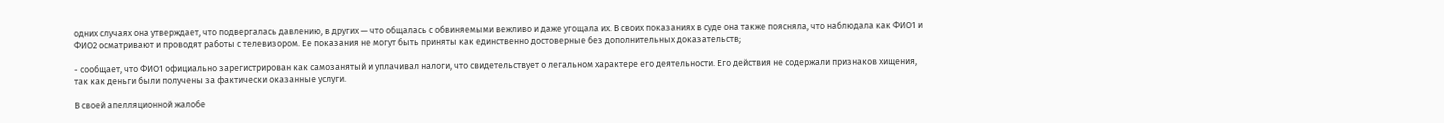одних случаях она утверждает, что подвергалась давлению, в других — что общалась с обвиняемыми вежливо и даже угощала их. В своих показаниях в суде она также поясняла, что наблюдала как ФИО1 и ФИО2 осматривают и проводят работы с телевизором. Ее показания не могут быть приняты как единственно достоверные без дополнительных доказательств;

- сообщает, что ФИО1 официально зарегистрирован как самозанятый и уплачивал налоги, что свидетельствует о легальном характере его деятельности. Его действия не содержали признаков хищения, так как деньги были получены за фактически оказанные услуги.

В своей апелляционной жалобе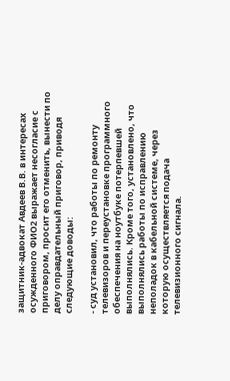защитник-адвокат Авдеев В.В. в интересах осужденного ФИО2 выражает несогласие с приговором, просит его отменить, вынести по делу оправдательный приговор, приводя следующие доводы:

- суд установил, что работы по ремонту телевизоров и переустановке программного обеспечения на ноутбуке потерпевшей выполнялись. Кроме того, установлено, что выполнялись работы по исправлению неполадок в кабельной системе, через которую осуществляется подача телевизионного сигнала.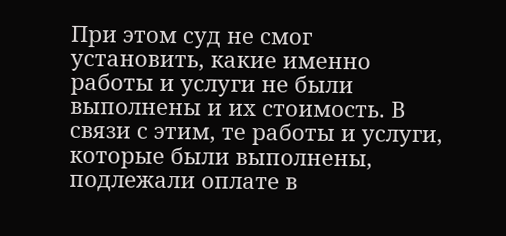При этом суд не смог установить, какие именно работы и услуги не были выполнены и их стоимость. В связи с этим, те работы и услуги, которые были выполнены, подлежали оплате в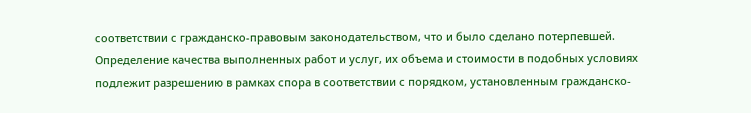соответствии с гражданско-правовым законодательством, что и было сделано потерпевшей. Определение качества выполненных работ и услуг, их объема и стоимости в подобных условиях подлежит разрешению в рамках спора в соответствии с порядком, установленным гражданско-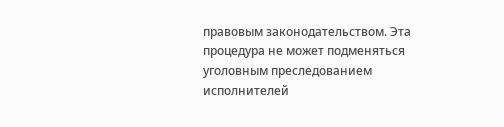правовым законодательством. Эта процедура не может подменяться уголовным преследованием исполнителей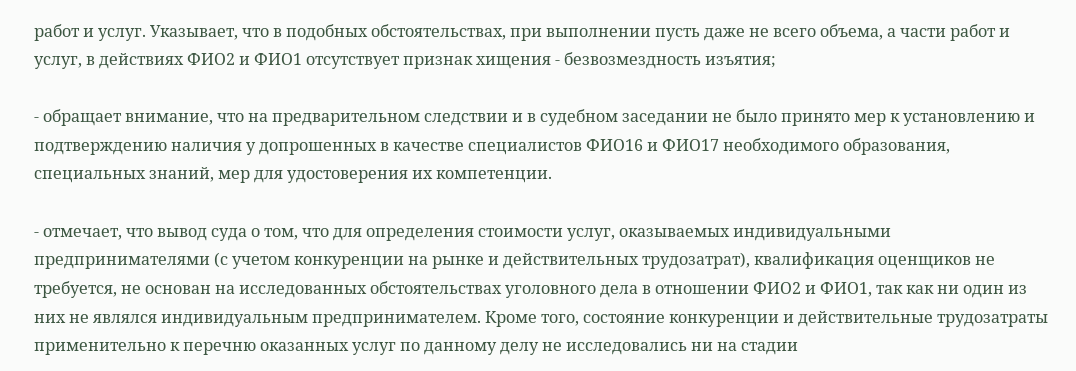работ и услуг. Указывает, что в подобных обстоятельствах, при выполнении пусть даже не всего объема, а части работ и услуг, в действиях ФИО2 и ФИО1 отсутствует признак хищения - безвозмездность изъятия;

- обращает внимание, что на предварительном следствии и в судебном заседании не было принято мер к установлению и подтверждению наличия у допрошенных в качестве специалистов ФИО16 и ФИО17 необходимого образования, специальных знаний, мер для удостоверения их компетенции.

- отмечает, что вывод суда о том, что для определения стоимости услуг, оказываемых индивидуальными предпринимателями (с учетом конкуренции на рынке и действительных трудозатрат), квалификация оценщиков не требуется, не основан на исследованных обстоятельствах уголовного дела в отношении ФИО2 и ФИО1, так как ни один из них не являлся индивидуальным предпринимателем. Кроме того, состояние конкуренции и действительные трудозатраты применительно к перечню оказанных услуг по данному делу не исследовались ни на стадии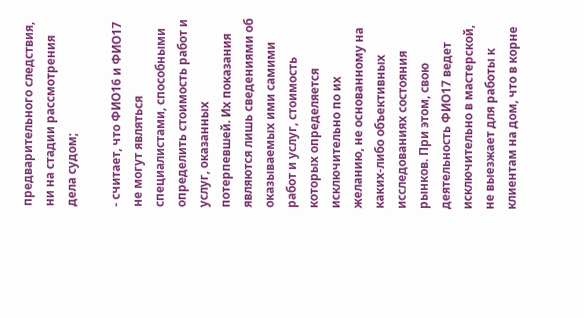предварительного следствия, ни на стадии рассмотрения дела судом;

- считает, что ФИО16 и ФИО17 не могут являться специалистами, способными определить стоимость работ и услуг, оказанных потерпевшей. Их показания являются лишь сведениями об оказываемых ими самими работ и услуг, стоимость которых определяется исключительно по их желанию, не основанному на каких-либо объективных исследованиях состояния рынков. При этом, свою деятельность ФИО17 ведет исключительно в мастерской, не выезжает для работы к клиентам на дом, что в корне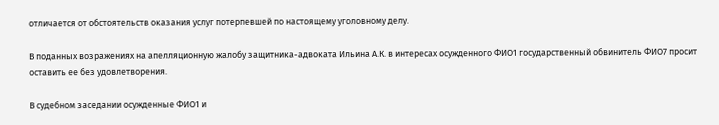отличается от обстоятельств оказания услуг потерпевшей по настоящему уголовному делу.

В поданных возражениях на апелляционную жалобу защитника-адвоката Ильина А.К. в интересах осужденного ФИО1 государственный обвинитель ФИО7 просит оставить ее без удовлетворения.

В судебном заседании осужденные ФИО1 и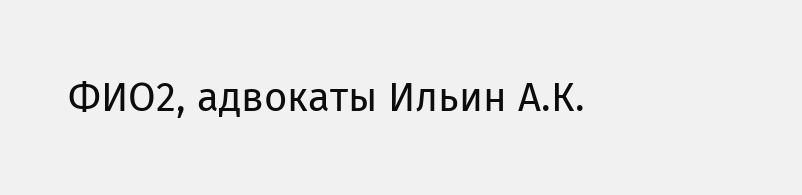ФИО2, адвокаты Ильин А.К.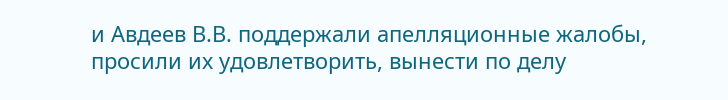и Авдеев В.В. поддержали апелляционные жалобы, просили их удовлетворить, вынести по делу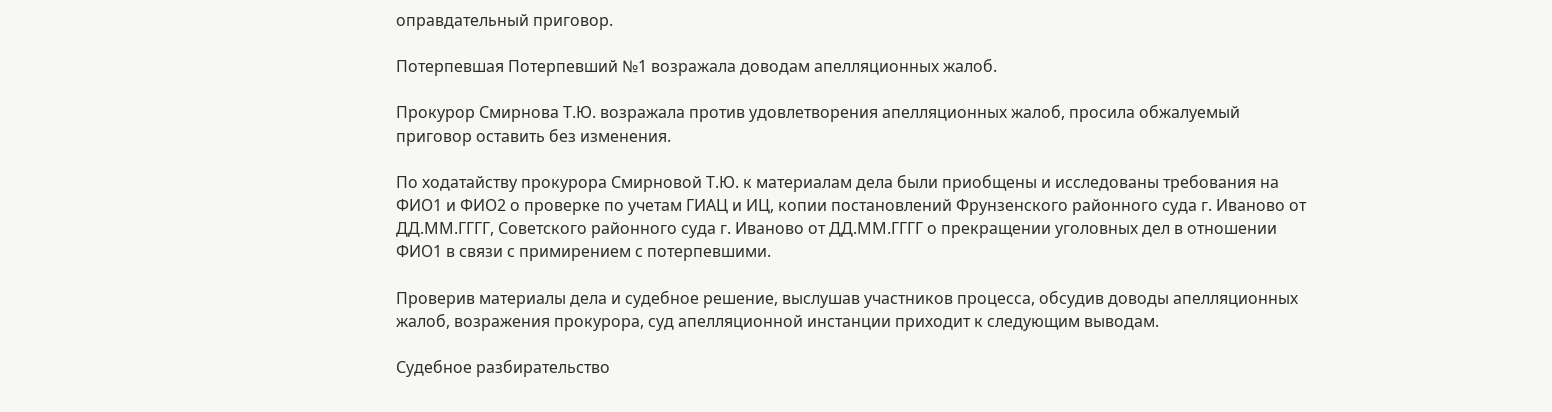оправдательный приговор.

Потерпевшая Потерпевший №1 возражала доводам апелляционных жалоб.

Прокурор Смирнова Т.Ю. возражала против удовлетворения апелляционных жалоб, просила обжалуемый приговор оставить без изменения.

По ходатайству прокурора Смирновой Т.Ю. к материалам дела были приобщены и исследованы требования на ФИО1 и ФИО2 о проверке по учетам ГИАЦ и ИЦ, копии постановлений Фрунзенского районного суда г. Иваново от ДД.ММ.ГГГГ, Советского районного суда г. Иваново от ДД.ММ.ГГГГ о прекращении уголовных дел в отношении ФИО1 в связи с примирением с потерпевшими.

Проверив материалы дела и судебное решение, выслушав участников процесса, обсудив доводы апелляционных жалоб, возражения прокурора, суд апелляционной инстанции приходит к следующим выводам.

Судебное разбирательство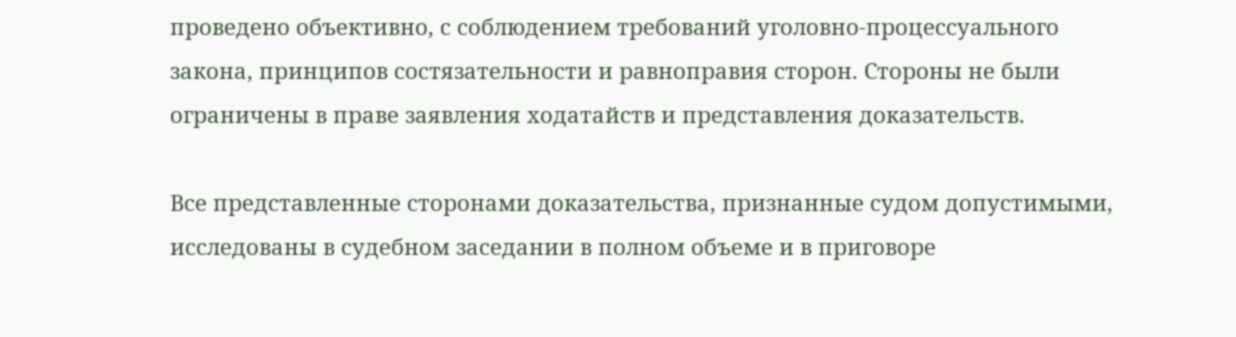проведено объективно, с соблюдением требований уголовно-процессуального закона, принципов состязательности и равноправия сторон. Стороны не были ограничены в праве заявления ходатайств и представления доказательств.

Все представленные сторонами доказательства, признанные судом допустимыми, исследованы в судебном заседании в полном объеме и в приговоре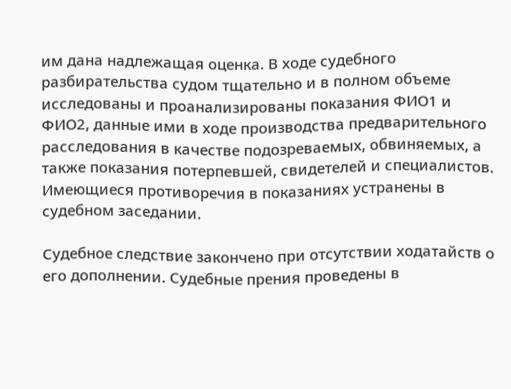им дана надлежащая оценка. В ходе судебного разбирательства судом тщательно и в полном объеме исследованы и проанализированы показания ФИО1 и ФИО2, данные ими в ходе производства предварительного расследования в качестве подозреваемых, обвиняемых, а также показания потерпевшей, свидетелей и специалистов. Имеющиеся противоречия в показаниях устранены в судебном заседании.

Судебное следствие закончено при отсутствии ходатайств о его дополнении. Судебные прения проведены в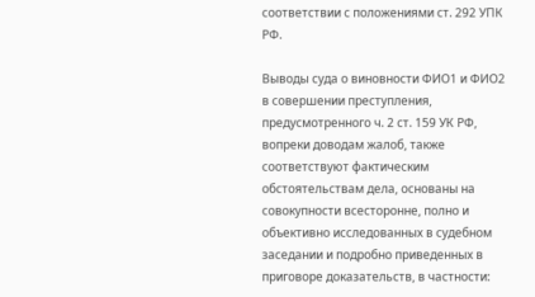соответствии с положениями ст. 292 УПК РФ.

Выводы суда о виновности ФИО1 и ФИО2 в совершении преступления, предусмотренного ч. 2 ст. 159 УК РФ, вопреки доводам жалоб, также соответствуют фактическим обстоятельствам дела, основаны на совокупности всесторонне, полно и объективно исследованных в судебном заседании и подробно приведенных в приговоре доказательств, в частности: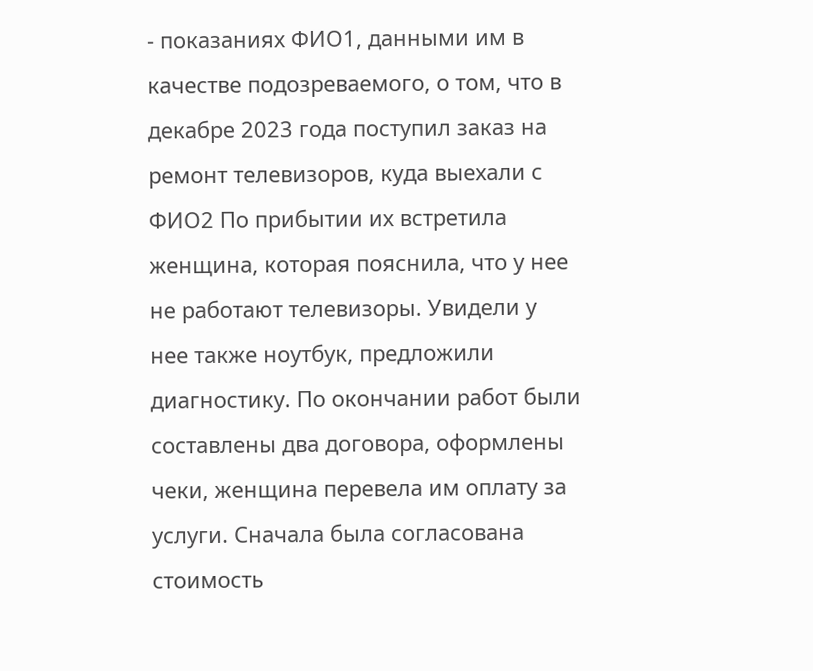- показаниях ФИО1, данными им в качестве подозреваемого, о том, что в декабре 2023 года поступил заказ на ремонт телевизоров, куда выехали с ФИО2 По прибытии их встретила женщина, которая пояснила, что у нее не работают телевизоры. Увидели у нее также ноутбук, предложили диагностику. По окончании работ были составлены два договора, оформлены чеки, женщина перевела им оплату за услуги. Сначала была согласована стоимость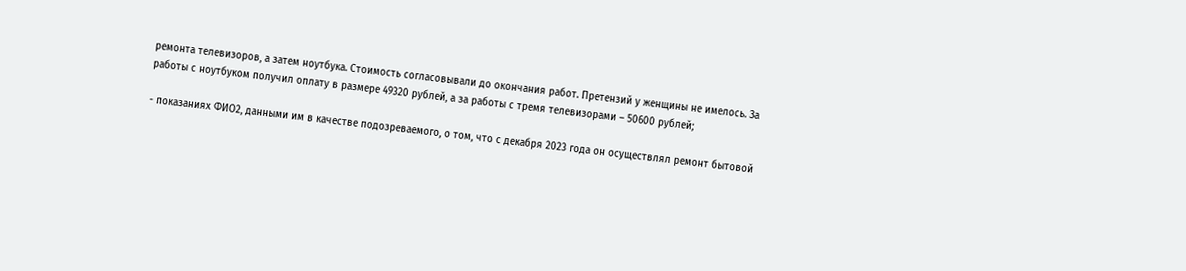ремонта телевизоров, а затем ноутбука. Стоимость согласовывали до окончания работ. Претензий у женщины не имелось. За работы с ноутбуком получил оплату в размере 49320 рублей, а за работы с тремя телевизорами – 50600 рублей;

- показаниях ФИО2, данными им в качестве подозреваемого, о том, что с декабря 2023 года он осуществлял ремонт бытовой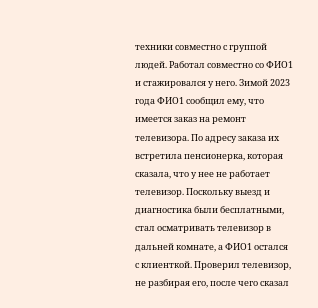техники совместно с группой людей. Работал совместно со ФИО1 и стажировался у него. Зимой 2023 года ФИО1 сообщил ему, что имеется заказ на ремонт телевизора. По адресу заказа их встретила пенсионерка, которая сказала, что у нее не работает телевизор. Поскольку выезд и диагностика были бесплатными, стал осматривать телевизор в дальней комнате, а ФИО1 остался с клиенткой. Проверил телевизор, не разбирая его, после чего сказал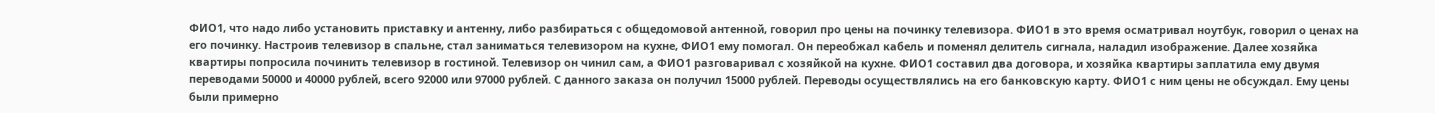ФИО1, что надо либо установить приставку и антенну, либо разбираться с общедомовой антенной, говорил про цены на починку телевизора. ФИО1 в это время осматривал ноутбук, говорил о ценах на его починку. Настроив телевизор в спальне, стал заниматься телевизором на кухне, ФИО1 ему помогал. Он переобжал кабель и поменял делитель сигнала, наладил изображение. Далее хозяйка квартиры попросила починить телевизор в гостиной. Телевизор он чинил сам, а ФИО1 разговаривал с хозяйкой на кухне. ФИО1 составил два договора, и хозяйка квартиры заплатила ему двумя переводами 50000 и 40000 рублей, всего 92000 или 97000 рублей. С данного заказа он получил 15000 рублей. Переводы осуществлялись на его банковскую карту. ФИО1 с ним цены не обсуждал. Ему цены были примерно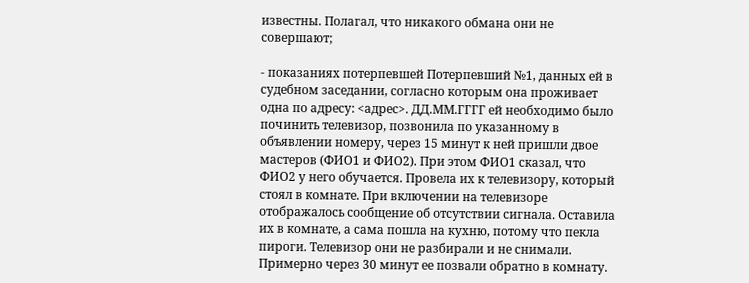известны. Полагал, что никакого обмана они не совершают;

- показаниях потерпевшей Потерпевший №1, данных ей в судебном заседании, согласно которым она проживает одна по адресу: <адрес>. ДД.ММ.ГГГГ ей необходимо было починить телевизор, позвонила по указанному в объявлении номеру, через 15 минут к ней пришли двое мастеров (ФИО1 и ФИО2). При этом ФИО1 сказал, что ФИО2 у него обучается. Провела их к телевизору, который стоял в комнате. При включении на телевизоре отображалось сообщение об отсутствии сигнала. Оставила их в комнате, а сама пошла на кухню, потому что пекла пироги. Телевизор они не разбирали и не снимали. Примерно через 30 минут ее позвали обратно в комнату.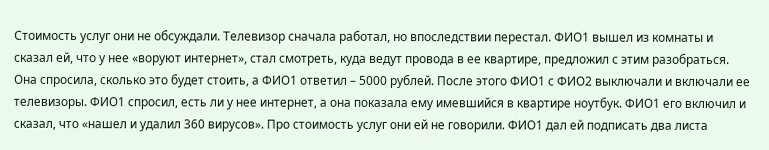Стоимость услуг они не обсуждали. Телевизор сначала работал, но впоследствии перестал. ФИО1 вышел из комнаты и сказал ей, что у нее «воруют интернет», стал смотреть, куда ведут провода в ее квартире, предложил с этим разобраться. Она спросила, сколько это будет стоить, а ФИО1 ответил – 5000 рублей. После этого ФИО1 с ФИО2 выключали и включали ее телевизоры. ФИО1 спросил, есть ли у нее интернет, а она показала ему имевшийся в квартире ноутбук. ФИО1 его включил и сказал, что «нашел и удалил 360 вирусов». Про стоимость услуг они ей не говорили. ФИО1 дал ей подписать два листа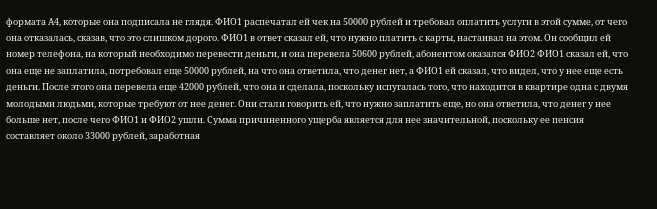формата А4, которые она подписала не глядя. ФИО1 распечатал ей чек на 50000 рублей и требовал оплатить услуги в этой сумме, от чего она отказалась, сказав, что это слишком дорого. ФИО1 в ответ сказал ей, что нужно платить с карты, настаивал на этом. Он сообщил ей номер телефона, на который необходимо перевести деньги, и она перевела 50600 рублей, абонентом оказался ФИО2 ФИО1 сказал ей, что она еще не заплатила, потребовал еще 50000 рублей, на что она ответила, что денег нет, а ФИО1 ей сказал, что видел, что у нее еще есть деньги. После этого она перевела еще 42000 рублей, что она и сделала, поскольку испугалась того, что находится в квартире одна с двумя молодыми людьми, которые требуют от нее денег. Они стали говорить ей, что нужно заплатить еще, но она ответила, что денег у нее больше нет, после чего ФИО1 и ФИО2 ушли. Сумма причиненного ущерба является для нее значительной, поскольку ее пенсия составляет около 33000 рублей, заработная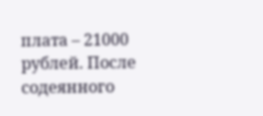плата – 21000 рублей. После содеянного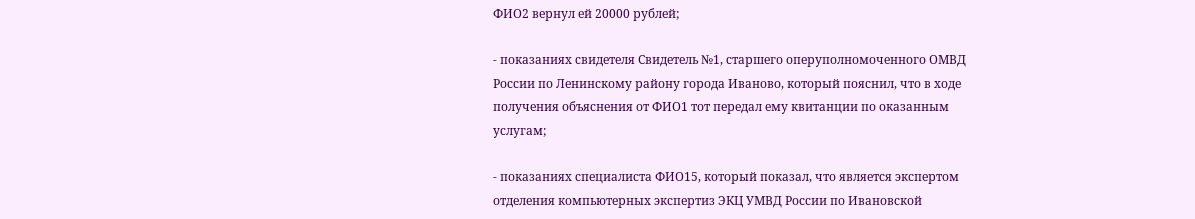ФИО2 вернул ей 20000 рублей;

- показаниях свидетеля Свидетель №1, старшего оперуполномоченного ОМВД России по Ленинскому району города Иваново, который пояснил, что в ходе получения объяснения от ФИО1 тот передал ему квитанции по оказанным услугам;

- показаниях специалиста ФИО15, который показал, что является экспертом отделения компьютерных экспертиз ЭКЦ УМВД России по Ивановской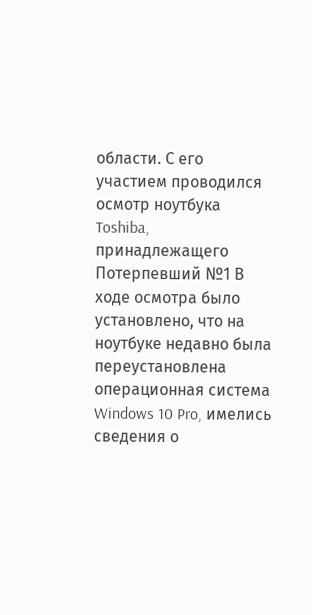области. С его участием проводился осмотр ноутбука Toshiba, принадлежащего Потерпевший №1 В ходе осмотра было установлено, что на ноутбуке недавно была переустановлена операционная система Windows 10 Pro, имелись сведения о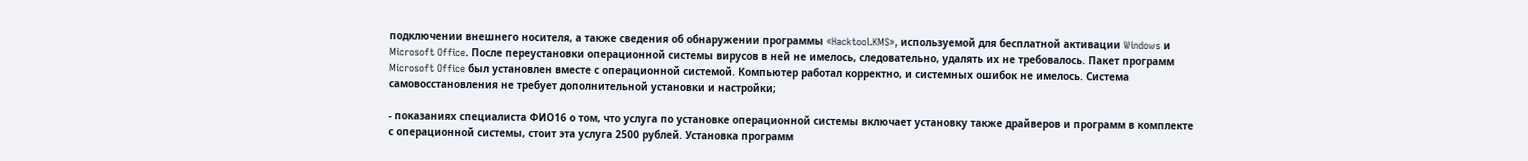подключении внешнего носителя, а также сведения об обнаружении программы «Hacktool.KMS», используемой для бесплатной активации Windows и Microsoft Office. После переустановки операционной системы вирусов в ней не имелось, следовательно, удалять их не требовалось. Пакет программ Microsoft Office был установлен вместе с операционной системой. Компьютер работал корректно, и системных ошибок не имелось. Система самовосстановления не требует дополнительной установки и настройки;

- показаниях специалиста ФИО16 о том, что услуга по установке операционной системы включает установку также драйверов и программ в комплекте с операционной системы, стоит эта услуга 2500 рублей. Установка программ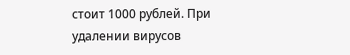стоит 1000 рублей. При удалении вирусов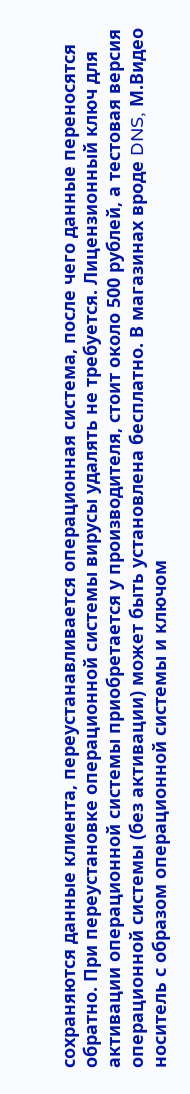сохраняются данные клиента, переустанавливается операционная система, после чего данные переносятся обратно. При переустановке операционной системы вирусы удалять не требуется. Лицензионный ключ для активации операционной системы приобретается у производителя, стоит около 500 рублей, а тестовая версия операционной системы (без активации) может быть установлена бесплатно. В магазинах вроде DNS, М.Видео носитель с образом операционной системы и ключом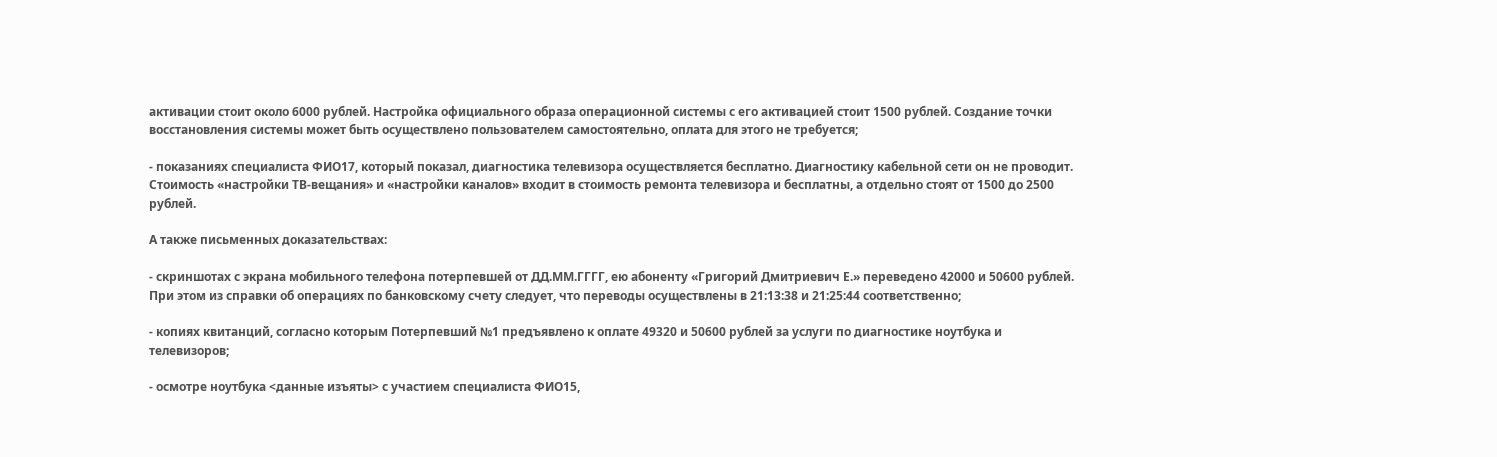активации стоит около 6000 рублей. Настройка официального образа операционной системы с его активацией стоит 1500 рублей. Создание точки восстановления системы может быть осуществлено пользователем самостоятельно, оплата для этого не требуется;

- показаниях специалиста ФИО17, который показал, диагностика телевизора осуществляется бесплатно. Диагностику кабельной сети он не проводит. Стоимость «настройки ТВ-вещания» и «настройки каналов» входит в стоимость ремонта телевизора и бесплатны, а отдельно стоят от 1500 до 2500 рублей.

А также письменных доказательствах:

- скриншотах с экрана мобильного телефона потерпевшей от ДД.ММ.ГГГГ, ею абоненту «Григорий Дмитриевич Е.» переведено 42000 и 50600 рублей. При этом из справки об операциях по банковскому счету следует, что переводы осуществлены в 21:13:38 и 21:25:44 соответственно;

- копиях квитанций, согласно которым Потерпевший №1 предъявлено к оплате 49320 и 50600 рублей за услуги по диагностике ноутбука и телевизоров;

- осмотре ноутбука <данные изъяты> с участием специалиста ФИО15,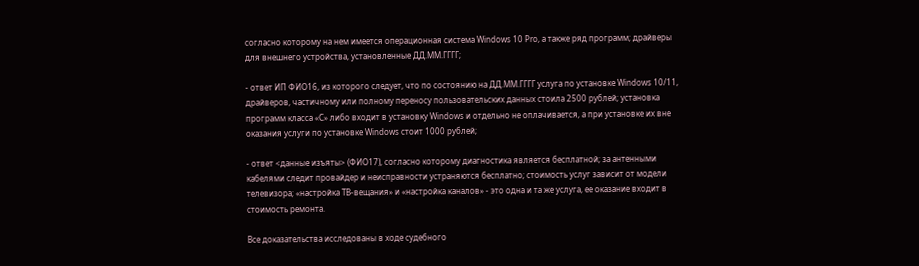согласно которому на нем имеется операционная система Windows 10 Pro, а также ряд программ; драйверы для внешнего устройства, установленные ДД.ММ.ГГГГ;

- ответ ИП ФИО16, из которого следует, что по состоянию на ДД.ММ.ГГГГ услуга по установке Windows 10/11, драйверов, частичному или полному переносу пользовательских данных стоила 2500 рублей; установка программ класса «С» либо входит в установку Windows и отдельно не оплачивается, а при установке их вне оказания услуги по установке Windows стоит 1000 рублей;

- ответ <данные изъяты> (ФИО17), согласно которому диагностика является бесплатной; за антенными кабелями следит провайдер и неисправности устраняются бесплатно; стоимость услуг зависит от модели телевизора; «настройка ТВ-вещания» и «настройка каналов» - это одна и та же услуга, ее оказание входит в стоимость ремонта.

Все доказательства исследованы в ходе судебного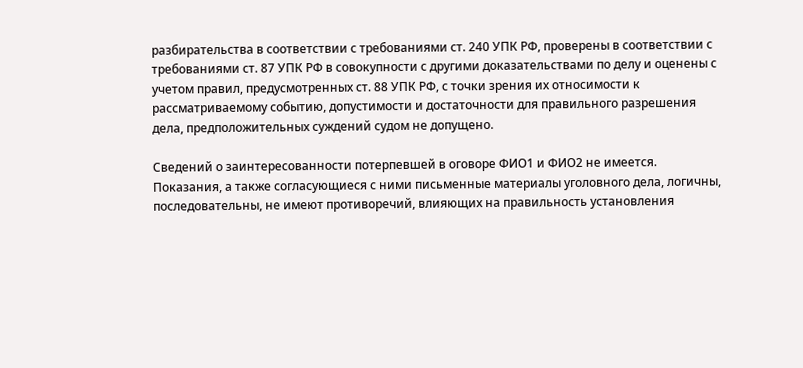разбирательства в соответствии с требованиями ст. 240 УПК РФ, проверены в соответствии с требованиями ст. 87 УПК РФ в совокупности с другими доказательствами по делу и оценены с учетом правил, предусмотренных ст. 88 УПК РФ, с точки зрения их относимости к рассматриваемому событию, допустимости и достаточности для правильного разрешения дела, предположительных суждений судом не допущено.

Сведений о заинтересованности потерпевшей в оговоре ФИО1 и ФИО2 не имеется. Показания, а также согласующиеся с ними письменные материалы уголовного дела, логичны, последовательны, не имеют противоречий, влияющих на правильность установления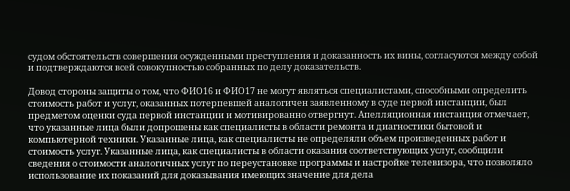судом обстоятельств совершения осужденными преступления и доказанность их вины, согласуются между собой и подтверждаются всей совокупностью собранных по делу доказательств.

Довод стороны защиты о том, что ФИО16 и ФИО17 не могут являться специалистами, способными определить стоимость работ и услуг, оказанных потерпевшей аналогичен заявленному в суде первой инстанции, был предметом оценки суда первой инстанции и мотивированно отвергнут. Апелляционная инстанция отмечает, что указанные лица были допрошены как специалисты в области ремонта и диагностики бытовой и компьютерной техники. Указанные лица, как специалисты не определяли объем произведенных работ и стоимость услуг. Указанные лица, как специалисты в области оказания соответствующих услуг, сообщили сведения о стоимости аналогичных услуг по переустановке программы и настройке телевизора, что позволяло использование их показаний для доказывания имеющих значение для дела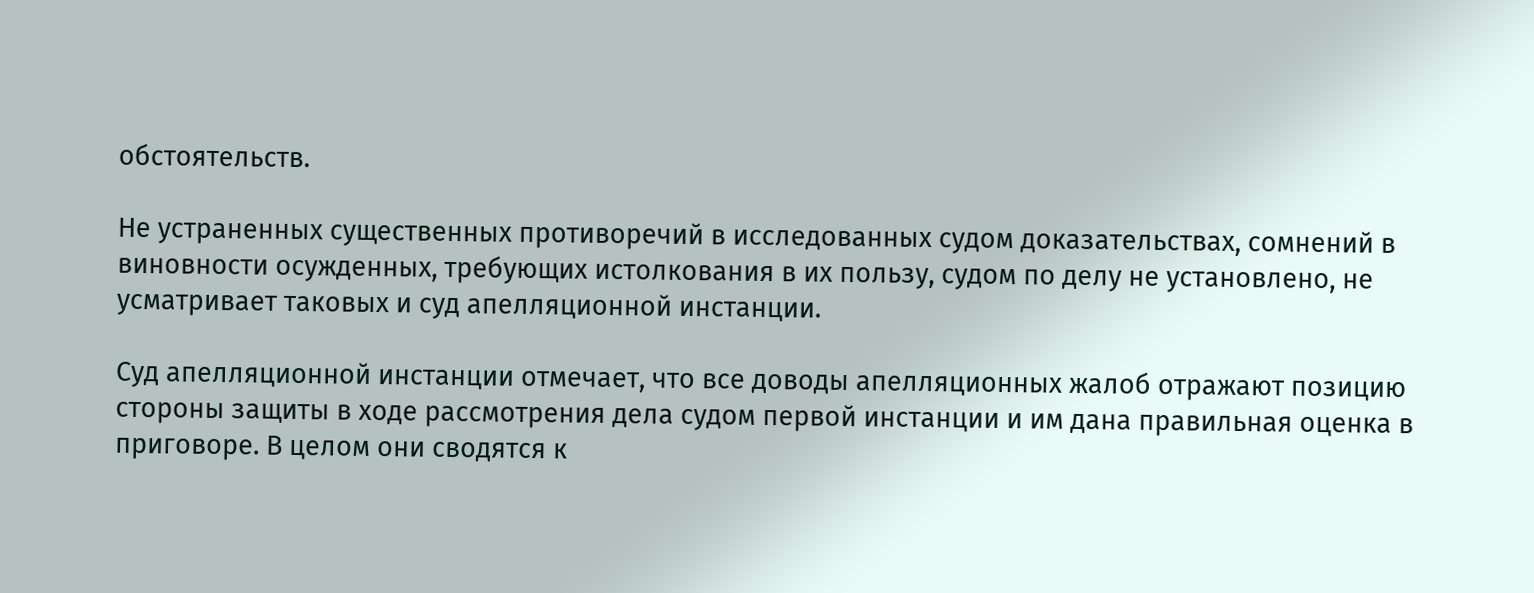обстоятельств.

Не устраненных существенных противоречий в исследованных судом доказательствах, сомнений в виновности осужденных, требующих истолкования в их пользу, судом по делу не установлено, не усматривает таковых и суд апелляционной инстанции.

Суд апелляционной инстанции отмечает, что все доводы апелляционных жалоб отражают позицию стороны защиты в ходе рассмотрения дела судом первой инстанции и им дана правильная оценка в приговоре. В целом они сводятся к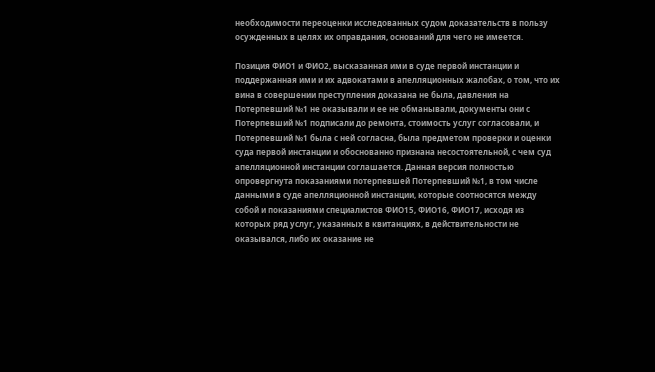необходимости переоценки исследованных судом доказательств в пользу осужденных в целях их оправдания, оснований для чего не имеется.

Позиция ФИО1 и ФИО2, высказанная ими в суде первой инстанции и поддержанная ими и их адвокатами в апелляционных жалобах, о том, что их вина в совершении преступления доказана не была, давления на Потерпевший №1 не оказывали и ее не обманывали, документы они с Потерпевший №1 подписали до ремонта, стоимость услуг согласовали, и Потерпевший №1 была с ней согласна, была предметом проверки и оценки суда первой инстанции и обоснованно признана несостоятельной, с чем суд апелляционной инстанции соглашается. Данная версия полностью опровергнута показаниями потерпевшей Потерпевший №1, в том числе данными в суде апелляционной инстанции, которые соотносятся между собой и показаниями специалистов ФИО15, ФИО16, ФИО17, исходя из которых ряд услуг, указанных в квитанциях, в действительности не оказывался, либо их оказание не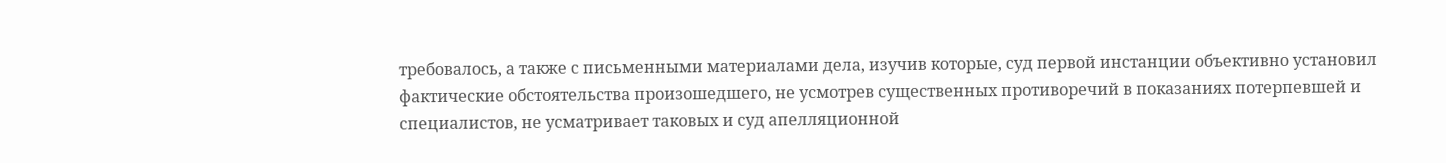требовалось, а также с письменными материалами дела, изучив которые, суд первой инстанции объективно установил фактические обстоятельства произошедшего, не усмотрев существенных противоречий в показаниях потерпевшей и специалистов, не усматривает таковых и суд апелляционной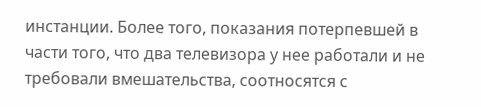инстанции. Более того, показания потерпевшей в части того, что два телевизора у нее работали и не требовали вмешательства, соотносятся с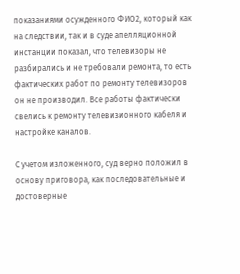показаниями осужденного ФИО2, который как на следствии, так и в суде апелляционной инстанции показал, что телевизоры не разбирались и не требовали ремонта, то есть фактических работ по ремонту телевизоров он не производил. Все работы фактически свелись к ремонту телевизионного кабеля и настройке каналов.

С учетом изложенного, суд верно положил в основу приговора, как последовательные и достоверные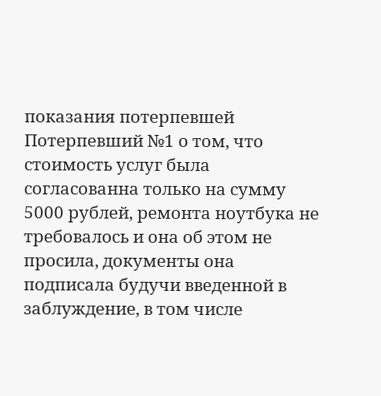показания потерпевшей Потерпевший №1 о том, что стоимость услуг была согласованна только на сумму 5000 рублей, ремонта ноутбука не требовалось и она об этом не просила, документы она подписала будучи введенной в заблуждение, в том числе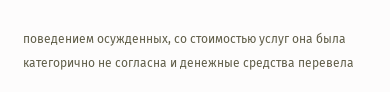поведением осужденных, со стоимостью услуг она была категорично не согласна и денежные средства перевела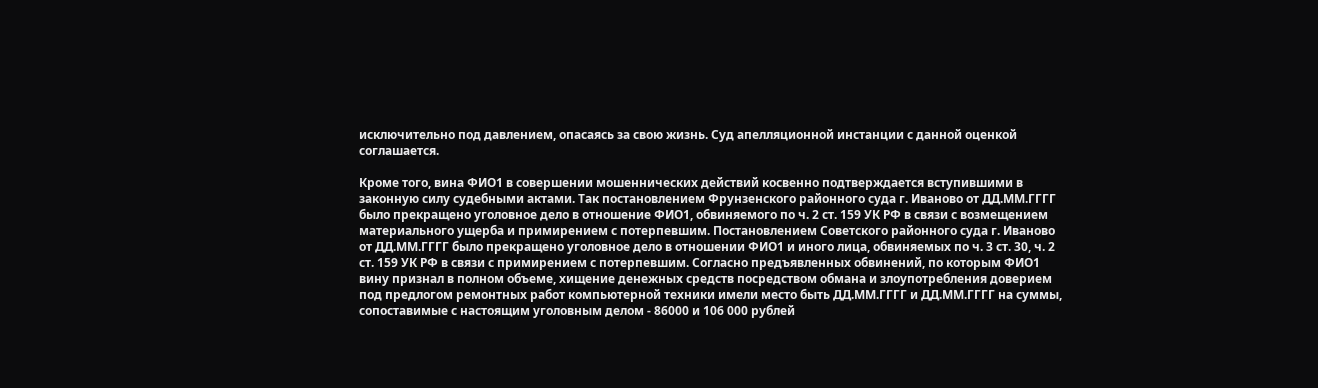исключительно под давлением, опасаясь за свою жизнь. Суд апелляционной инстанции с данной оценкой соглашается.

Кроме того, вина ФИО1 в совершении мошеннических действий косвенно подтверждается вступившими в законную силу судебными актами. Так постановлением Фрунзенского районного суда г. Иваново от ДД.ММ.ГГГГ было прекращено уголовное дело в отношение ФИО1, обвиняемого по ч. 2 ст. 159 УК РФ в связи с возмещением материального ущерба и примирением с потерпевшим. Постановлением Советского районного суда г. Иваново от ДД.ММ.ГГГГ было прекращено уголовное дело в отношении ФИО1 и иного лица, обвиняемых по ч. 3 ст. 30, ч. 2 ст. 159 УК РФ в связи с примирением с потерпевшим. Согласно предъявленных обвинений, по которым ФИО1 вину признал в полном объеме, хищение денежных средств посредством обмана и злоупотребления доверием под предлогом ремонтных работ компьютерной техники имели место быть ДД.ММ.ГГГГ и ДД.ММ.ГГГГ на суммы, сопоставимые с настоящим уголовным делом - 86000 и 106 000 рублей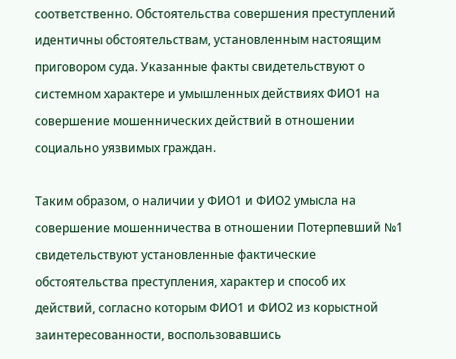соответственно. Обстоятельства совершения преступлений идентичны обстоятельствам, установленным настоящим приговором суда. Указанные факты свидетельствуют о системном характере и умышленных действиях ФИО1 на совершение мошеннических действий в отношении социально уязвимых граждан.

Таким образом, о наличии у ФИО1 и ФИО2 умысла на совершение мошенничества в отношении Потерпевший №1 свидетельствуют установленные фактические обстоятельства преступления, характер и способ их действий, согласно которым ФИО1 и ФИО2 из корыстной заинтересованности, воспользовавшись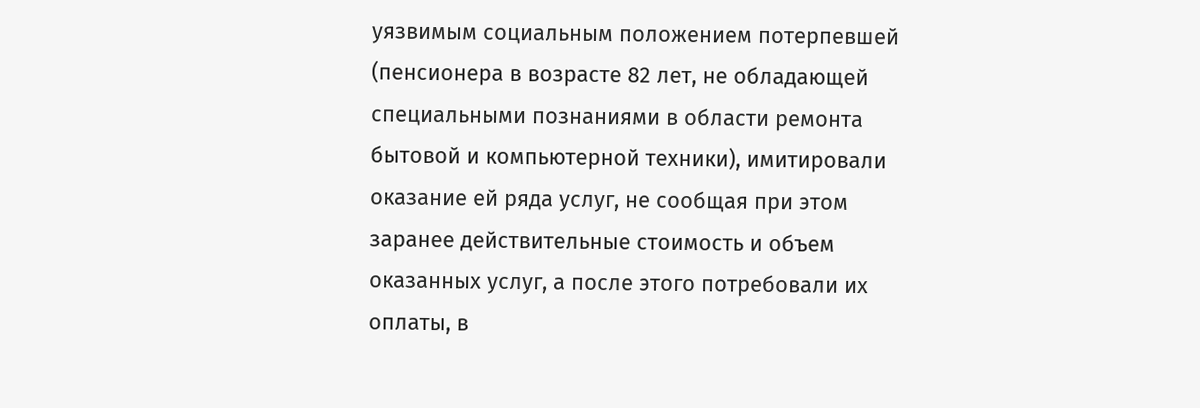уязвимым социальным положением потерпевшей (пенсионера в возрасте 82 лет, не обладающей специальными познаниями в области ремонта бытовой и компьютерной техники), имитировали оказание ей ряда услуг, не сообщая при этом заранее действительные стоимость и объем оказанных услуг, а после этого потребовали их оплаты, в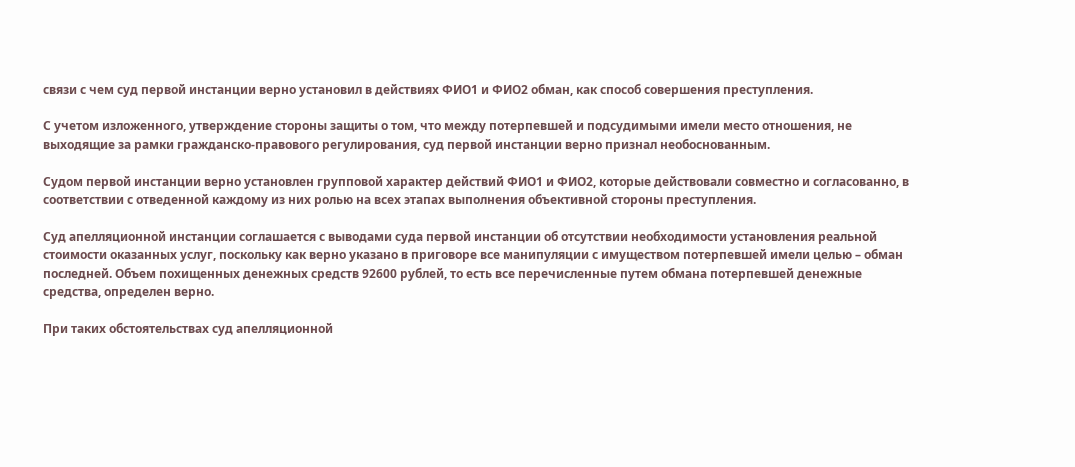связи с чем суд первой инстанции верно установил в действиях ФИО1 и ФИО2 обман, как способ совершения преступления.

С учетом изложенного, утверждение стороны защиты о том, что между потерпевшей и подсудимыми имели место отношения, не выходящие за рамки гражданско-правового регулирования, суд первой инстанции верно признал необоснованным.

Судом первой инстанции верно установлен групповой характер действий ФИО1 и ФИО2, которые действовали совместно и согласованно, в соответствии с отведенной каждому из них ролью на всех этапах выполнения объективной стороны преступления.

Суд апелляционной инстанции соглашается с выводами суда первой инстанции об отсутствии необходимости установления реальной стоимости оказанных услуг, поскольку как верно указано в приговоре все манипуляции с имуществом потерпевшей имели целью – обман последней. Объем похищенных денежных средств 92600 рублей, то есть все перечисленные путем обмана потерпевшей денежные средства, определен верно.

При таких обстоятельствах суд апелляционной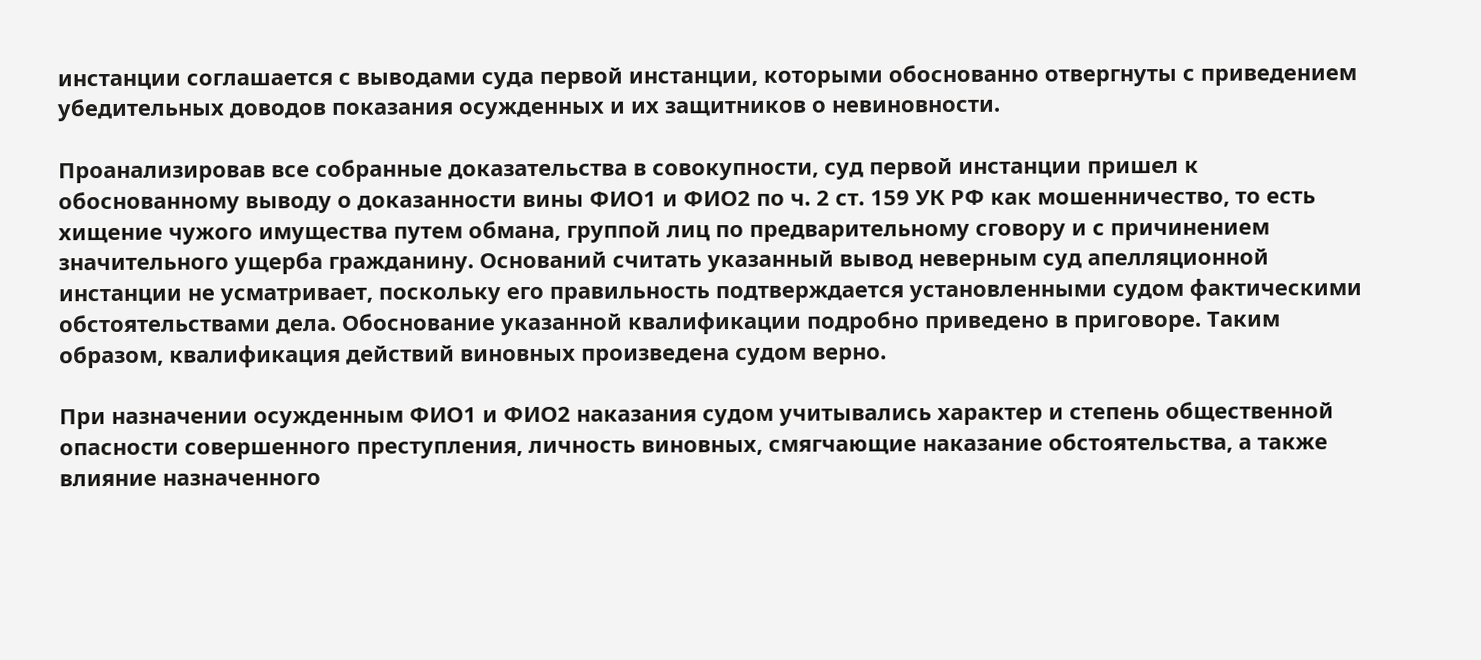инстанции соглашается с выводами суда первой инстанции, которыми обоснованно отвергнуты с приведением убедительных доводов показания осужденных и их защитников о невиновности.

Проанализировав все собранные доказательства в совокупности, суд первой инстанции пришел к обоснованному выводу о доказанности вины ФИО1 и ФИО2 по ч. 2 ст. 159 УК РФ как мошенничество, то есть хищение чужого имущества путем обмана, группой лиц по предварительному сговору и с причинением значительного ущерба гражданину. Оснований считать указанный вывод неверным суд апелляционной инстанции не усматривает, поскольку его правильность подтверждается установленными судом фактическими обстоятельствами дела. Обоснование указанной квалификации подробно приведено в приговоре. Таким образом, квалификация действий виновных произведена судом верно.

При назначении осужденным ФИО1 и ФИО2 наказания судом учитывались характер и степень общественной опасности совершенного преступления, личность виновных, смягчающие наказание обстоятельства, а также влияние назначенного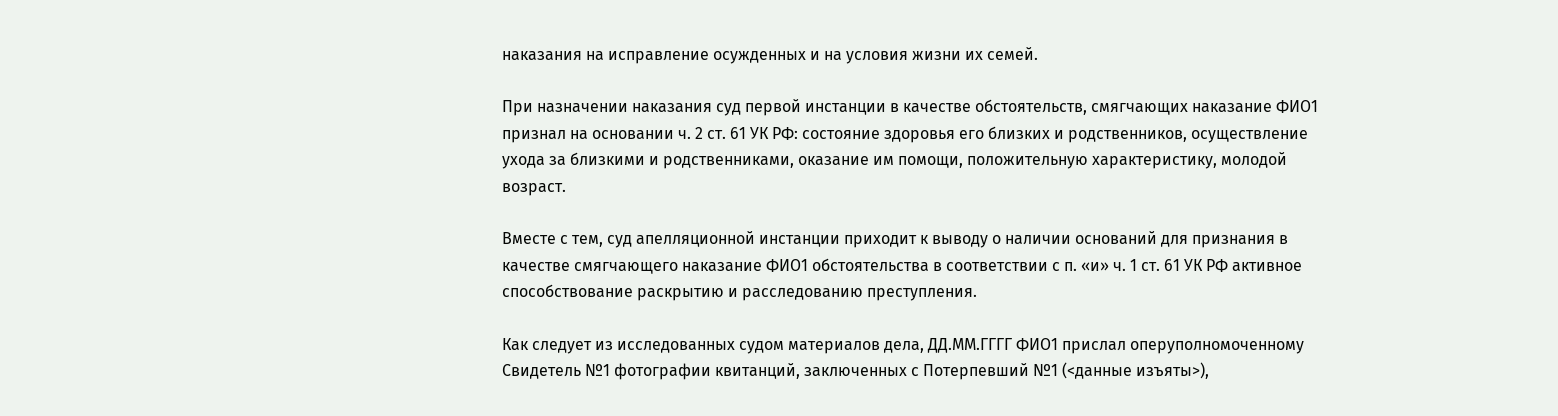наказания на исправление осужденных и на условия жизни их семей.

При назначении наказания суд первой инстанции в качестве обстоятельств, смягчающих наказание ФИО1 признал на основании ч. 2 ст. 61 УК РФ: состояние здоровья его близких и родственников, осуществление ухода за близкими и родственниками, оказание им помощи, положительную характеристику, молодой возраст.

Вместе с тем, суд апелляционной инстанции приходит к выводу о наличии оснований для признания в качестве смягчающего наказание ФИО1 обстоятельства в соответствии с п. «и» ч. 1 ст. 61 УК РФ активное способствование раскрытию и расследованию преступления.

Как следует из исследованных судом материалов дела, ДД.ММ.ГГГГ ФИО1 прислал оперуполномоченному Свидетель №1 фотографии квитанций, заключенных с Потерпевший №1 (<данные изъяты>),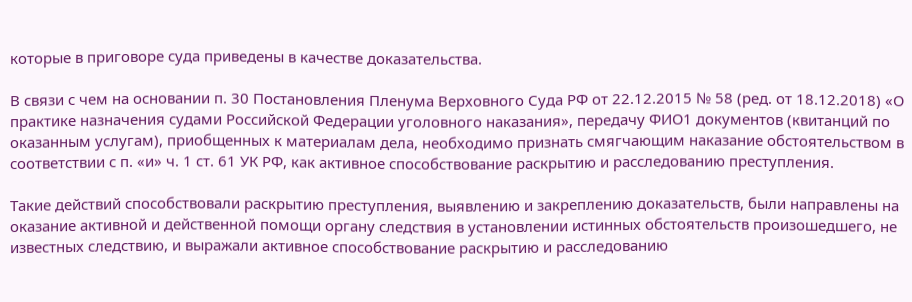которые в приговоре суда приведены в качестве доказательства.

В связи с чем на основании п. 30 Постановления Пленума Верховного Суда РФ от 22.12.2015 № 58 (ред. от 18.12.2018) «О практике назначения судами Российской Федерации уголовного наказания», передачу ФИО1 документов (квитанций по оказанным услугам), приобщенных к материалам дела, необходимо признать смягчающим наказание обстоятельством в соответствии с п. «и» ч. 1 ст. 61 УК РФ, как активное способствование раскрытию и расследованию преступления.

Такие действий способствовали раскрытию преступления, выявлению и закреплению доказательств, были направлены на оказание активной и действенной помощи органу следствия в установлении истинных обстоятельств произошедшего, не известных следствию, и выражали активное способствование раскрытию и расследованию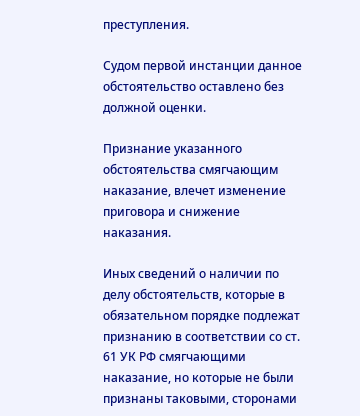преступления.

Судом первой инстанции данное обстоятельство оставлено без должной оценки.

Признание указанного обстоятельства смягчающим наказание, влечет изменение приговора и снижение наказания.

Иных сведений о наличии по делу обстоятельств, которые в обязательном порядке подлежат признанию в соответствии со ст. 61 УК РФ смягчающими наказание, но которые не были признаны таковыми, сторонами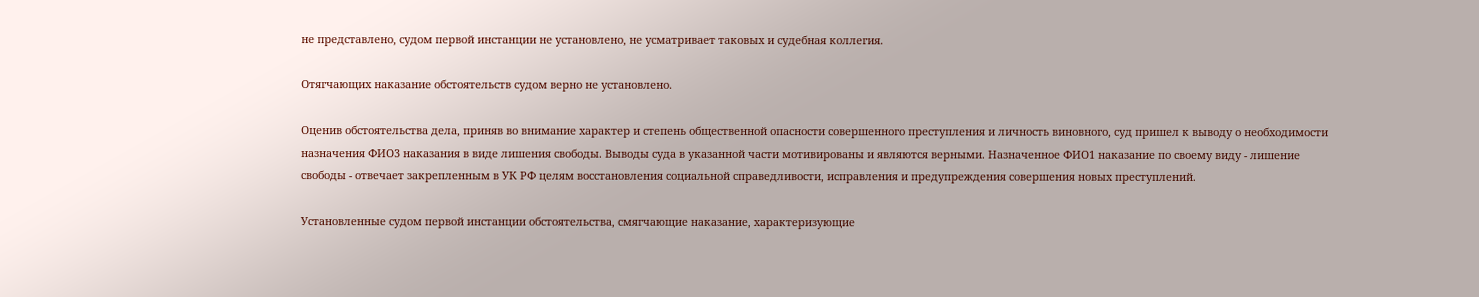не представлено, судом первой инстанции не установлено, не усматривает таковых и судебная коллегия.

Отягчающих наказание обстоятельств судом верно не установлено.

Оценив обстоятельства дела, приняв во внимание характер и степень общественной опасности совершенного преступления и личность виновного, суд пришел к выводу о необходимости назначения ФИО3 наказания в виде лишения свободы. Выводы суда в указанной части мотивированы и являются верными. Назначенное ФИО1 наказание по своему виду - лишение свободы - отвечает закрепленным в УК РФ целям восстановления социальной справедливости, исправления и предупреждения совершения новых преступлений.

Установленные судом первой инстанции обстоятельства, смягчающие наказание, характеризующие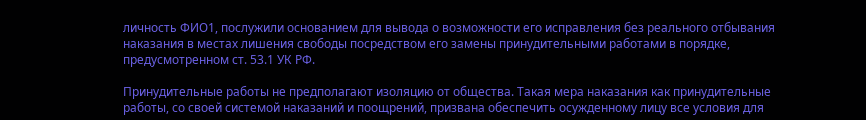личность ФИО1, послужили основанием для вывода о возможности его исправления без реального отбывания наказания в местах лишения свободы посредством его замены принудительными работами в порядке, предусмотренном ст. 53.1 УК РФ.

Принудительные работы не предполагают изоляцию от общества. Такая мера наказания как принудительные работы, со своей системой наказаний и поощрений, призвана обеспечить осужденному лицу все условия для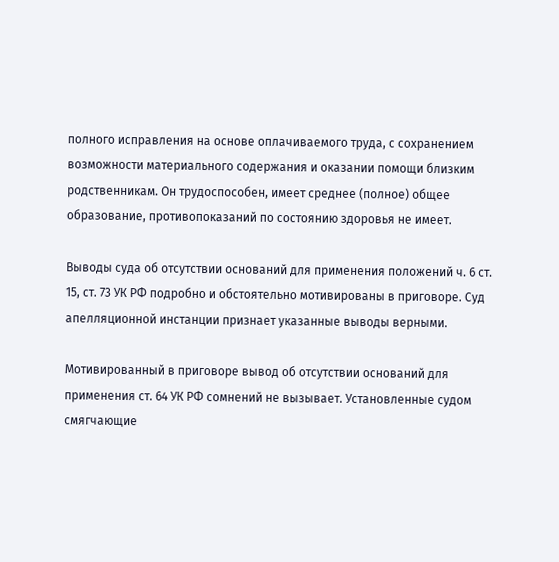полного исправления на основе оплачиваемого труда, с сохранением возможности материального содержания и оказании помощи близким родственникам. Он трудоспособен, имеет среднее (полное) общее образование, противопоказаний по состоянию здоровья не имеет.

Выводы суда об отсутствии оснований для применения положений ч. 6 ст. 15, ст. 73 УК РФ подробно и обстоятельно мотивированы в приговоре. Суд апелляционной инстанции признает указанные выводы верными.

Мотивированный в приговоре вывод об отсутствии оснований для применения ст. 64 УК РФ сомнений не вызывает. Установленные судом смягчающие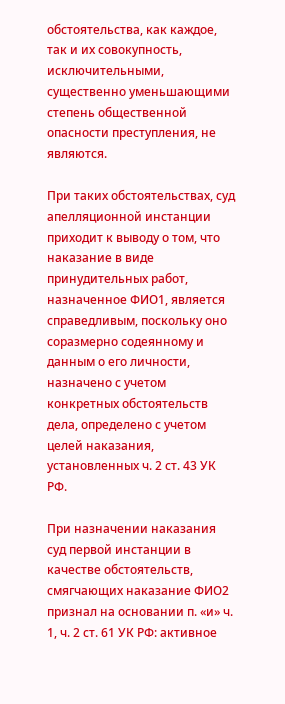обстоятельства, как каждое, так и их совокупность, исключительными, существенно уменьшающими степень общественной опасности преступления, не являются.

При таких обстоятельствах, суд апелляционной инстанции приходит к выводу о том, что наказание в виде принудительных работ, назначенное ФИО1, является справедливым, поскольку оно соразмерно содеянному и данным о его личности, назначено с учетом конкретных обстоятельств дела, определено с учетом целей наказания, установленных ч. 2 ст. 43 УК РФ.

При назначении наказания суд первой инстанции в качестве обстоятельств, смягчающих наказание ФИО2 признал на основании п. «и» ч. 1, ч. 2 ст. 61 УК РФ: активное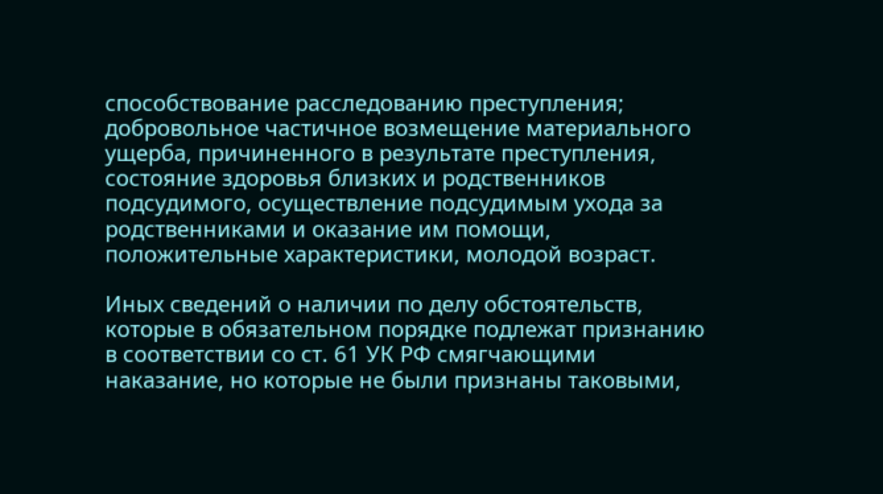способствование расследованию преступления; добровольное частичное возмещение материального ущерба, причиненного в результате преступления, состояние здоровья близких и родственников подсудимого, осуществление подсудимым ухода за родственниками и оказание им помощи, положительные характеристики, молодой возраст.

Иных сведений о наличии по делу обстоятельств, которые в обязательном порядке подлежат признанию в соответствии со ст. 61 УК РФ смягчающими наказание, но которые не были признаны таковыми,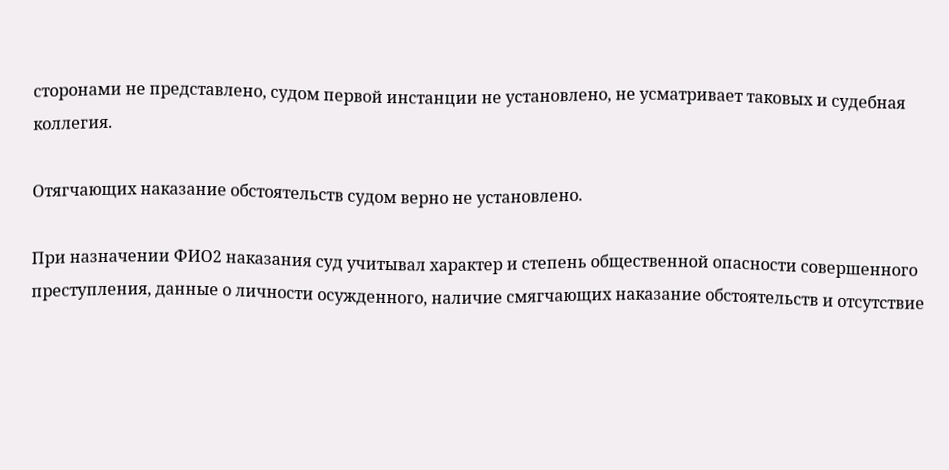сторонами не представлено, судом первой инстанции не установлено, не усматривает таковых и судебная коллегия.

Отягчающих наказание обстоятельств судом верно не установлено.

При назначении ФИО2 наказания суд учитывал характер и степень общественной опасности совершенного преступления, данные о личности осужденного, наличие смягчающих наказание обстоятельств и отсутствие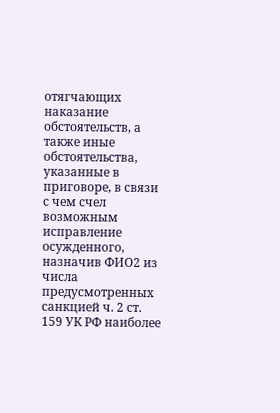отягчающих наказание обстоятельств, а также иные обстоятельства, указанные в приговоре, в связи с чем счел возможным исправление осужденного, назначив ФИО2 из числа предусмотренных санкцией ч. 2 ст. 159 УК РФ наиболее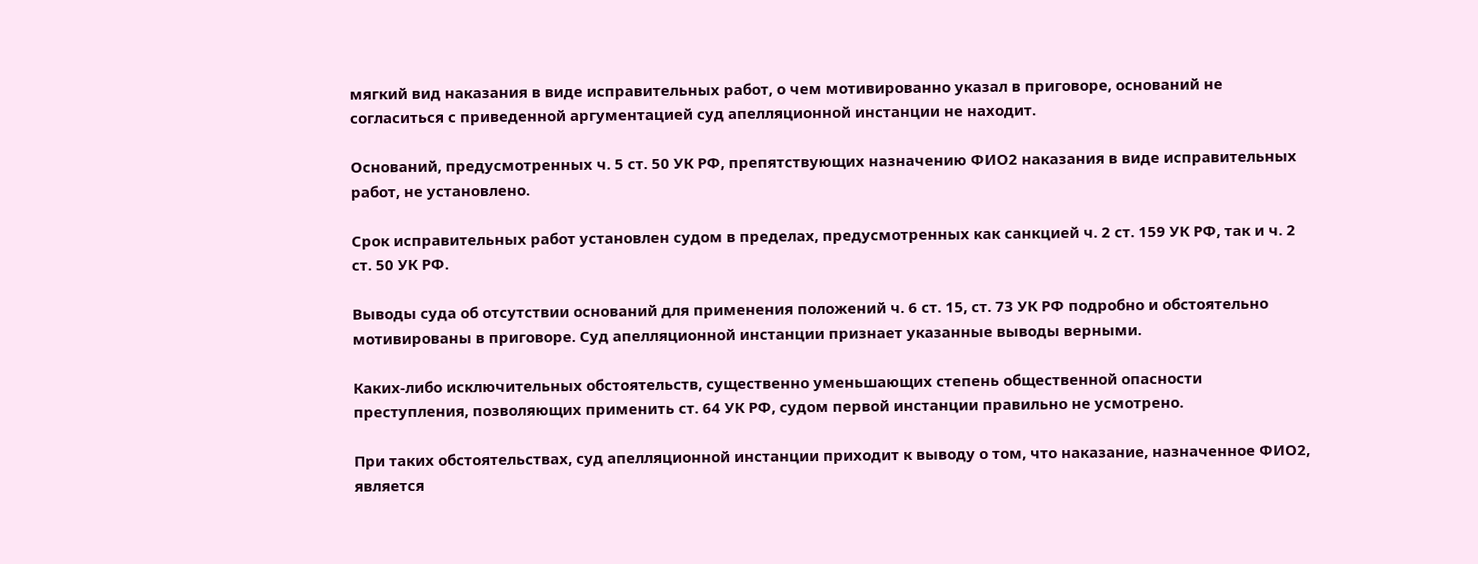мягкий вид наказания в виде исправительных работ, о чем мотивированно указал в приговоре, оснований не согласиться с приведенной аргументацией суд апелляционной инстанции не находит.

Оснований, предусмотренных ч. 5 ст. 50 УК РФ, препятствующих назначению ФИО2 наказания в виде исправительных работ, не установлено.

Срок исправительных работ установлен судом в пределах, предусмотренных как санкцией ч. 2 ст. 159 УК РФ, так и ч. 2 ст. 50 УК РФ.

Выводы суда об отсутствии оснований для применения положений ч. 6 ст. 15, ст. 73 УК РФ подробно и обстоятельно мотивированы в приговоре. Суд апелляционной инстанции признает указанные выводы верными.

Каких-либо исключительных обстоятельств, существенно уменьшающих степень общественной опасности преступления, позволяющих применить ст. 64 УК РФ, судом первой инстанции правильно не усмотрено.

При таких обстоятельствах, суд апелляционной инстанции приходит к выводу о том, что наказание, назначенное ФИО2, является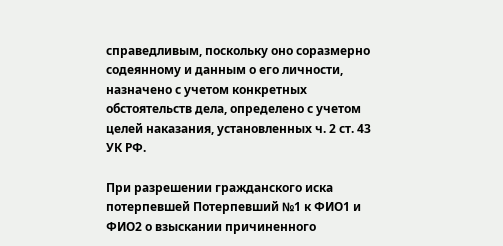справедливым, поскольку оно соразмерно содеянному и данным о его личности, назначено с учетом конкретных обстоятельств дела, определено с учетом целей наказания, установленных ч. 2 ст. 43 УК РФ.

При разрешении гражданского иска потерпевшей Потерпевший №1 к ФИО1 и ФИО2 о взыскании причиненного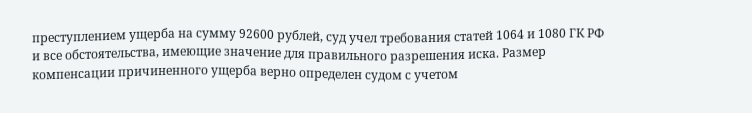преступлением ущерба на сумму 92600 рублей, суд учел требования статей 1064 и 1080 ГК РФ и все обстоятельства, имеющие значение для правильного разрешения иска. Размер компенсации причиненного ущерба верно определен судом с учетом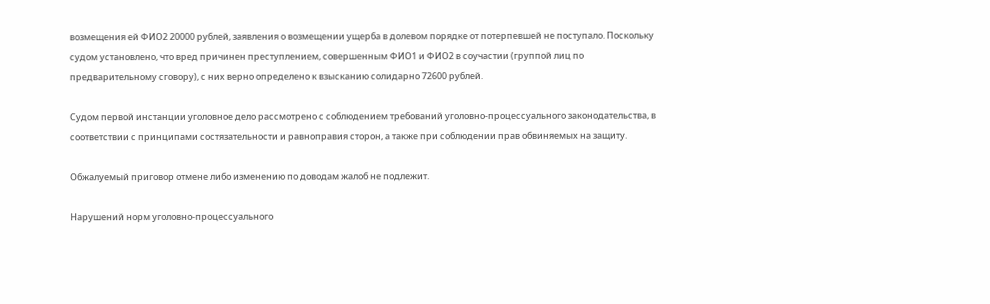возмещения ей ФИО2 20000 рублей, заявления о возмещении ущерба в долевом порядке от потерпевшей не поступало. Поскольку судом установлено, что вред причинен преступлением, совершенным ФИО1 и ФИО2 в соучастии (группой лиц по предварительному сговору), с них верно определено к взысканию солидарно 72600 рублей.

Судом первой инстанции уголовное дело рассмотрено с соблюдением требований уголовно-процессуального законодательства, в соответствии с принципами состязательности и равноправия сторон, а также при соблюдении прав обвиняемых на защиту.

Обжалуемый приговор отмене либо изменению по доводам жалоб не подлежит.

Нарушений норм уголовно-процессуального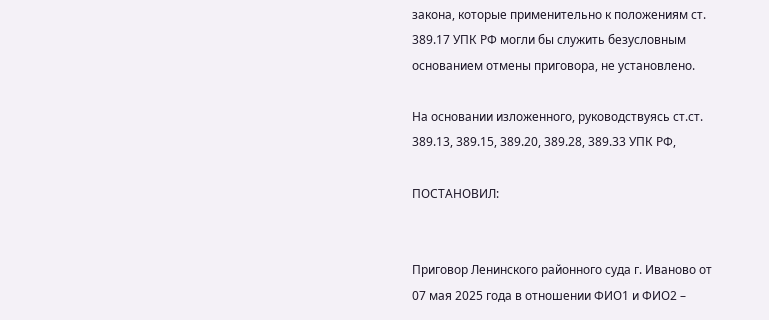закона, которые применительно к положениям ст. 389.17 УПК РФ могли бы служить безусловным основанием отмены приговора, не установлено.

На основании изложенного, руководствуясь ст.ст. 389.13, 389.15, 389.20, 389.28, 389.33 УПК РФ,

ПОСТАНОВИЛ:


Приговор Ленинского районного суда г. Иваново от 07 мая 2025 года в отношении ФИО1 и ФИО2 –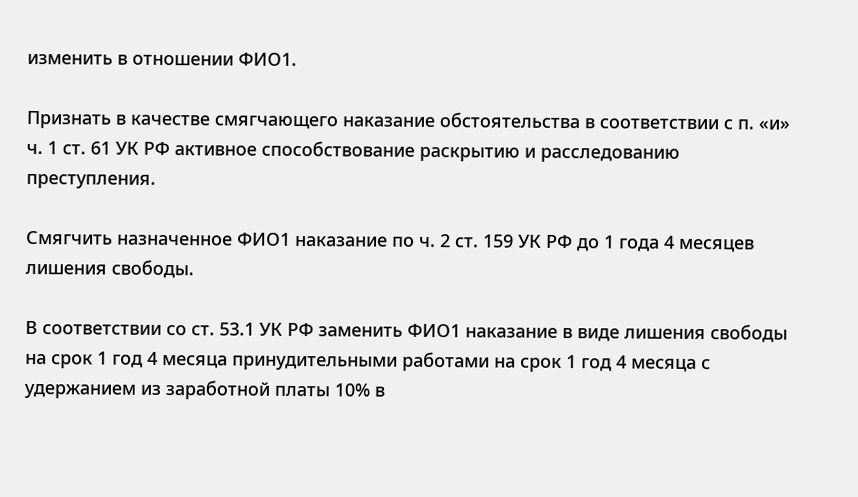изменить в отношении ФИО1.

Признать в качестве смягчающего наказание обстоятельства в соответствии с п. «и» ч. 1 ст. 61 УК РФ активное способствование раскрытию и расследованию преступления.

Смягчить назначенное ФИО1 наказание по ч. 2 ст. 159 УК РФ до 1 года 4 месяцев лишения свободы.

В соответствии со ст. 53.1 УК РФ заменить ФИО1 наказание в виде лишения свободы на срок 1 год 4 месяца принудительными работами на срок 1 год 4 месяца с удержанием из заработной платы 10% в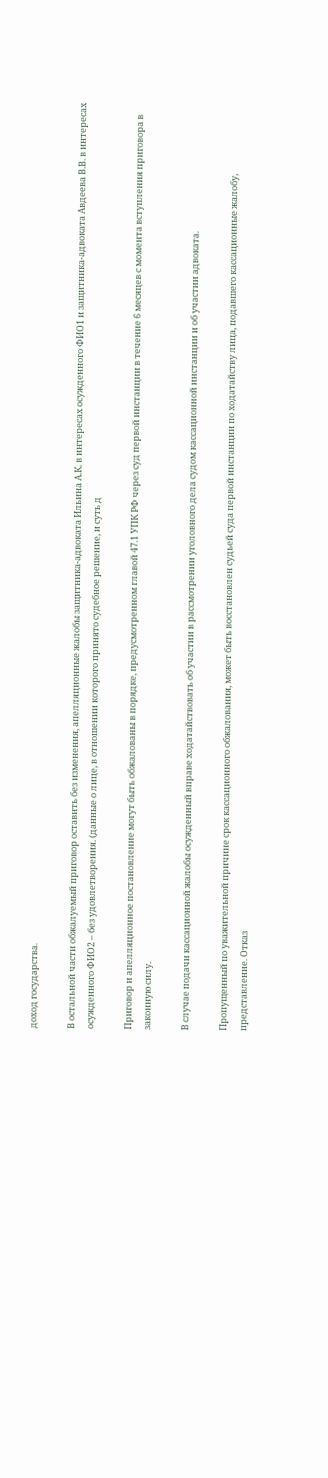доход государства.

В остальной части обжалуемый приговор оставить без изменения, апелляционные жалобы защитника-адвоката Ильина А.К. в интересах осужденного ФИО1 и защитника-адвоката Авдеева В.В. в интересах осужденного ФИО2 – без удовлетворения. (данные о лице, в отношении которого принято судебное решение, и суть д

Приговор и апелляционное постановление могут быть обжалованы в порядке, предусмотренном главой 47.1 УПК РФ через суд первой инстанции в течение 6 месяцев с момента вступления приговора в законную силу.

В случае подачи кассационной жалобы осужденный вправе ходатайствовать об участии в рассмотрении уголовного дела судом кассационной инстанции и об участии адвоката.

Пропущенный по уважительной причине срок кассационного обжалования, может быть восстановлен судьей суда первой инстанции по ходатайству лица, подавшего кассационные жалобу, представление. Отказ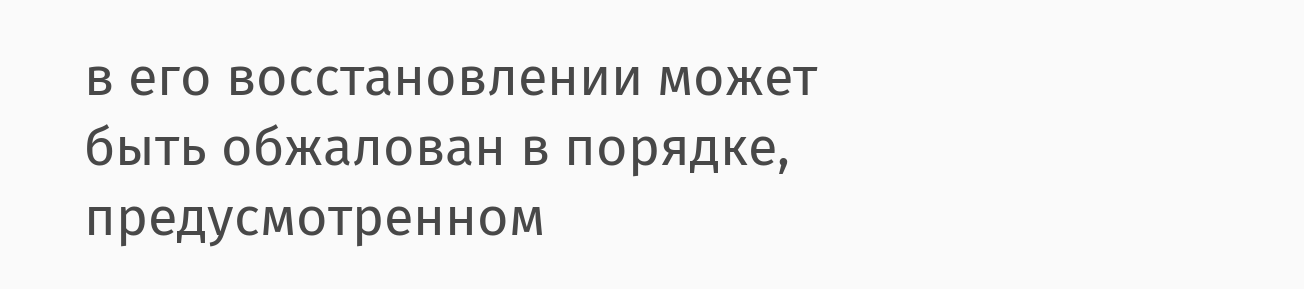в его восстановлении может быть обжалован в порядке, предусмотренном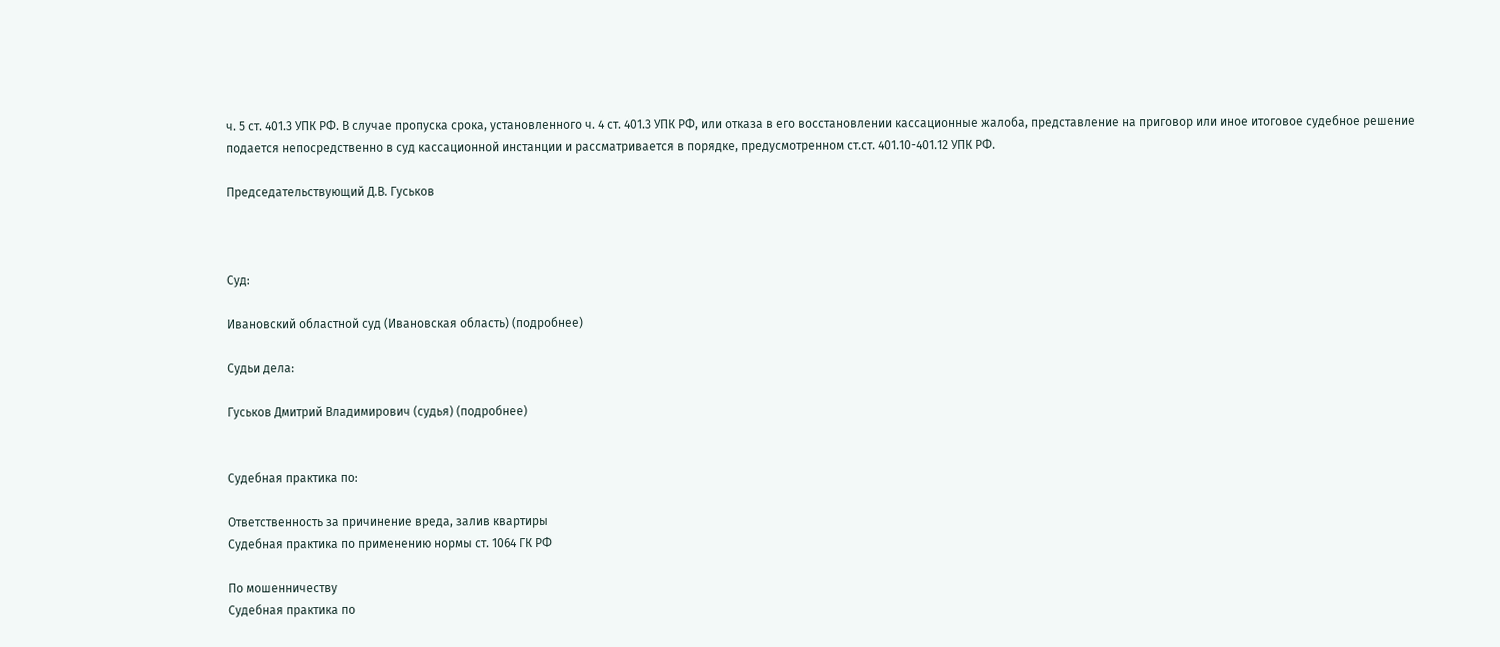ч. 5 ст. 401.3 УПК РФ. В случае пропуска срока, установленного ч. 4 ст. 401.3 УПК РФ, или отказа в его восстановлении кассационные жалоба, представление на приговор или иное итоговое судебное решение подается непосредственно в суд кассационной инстанции и рассматривается в порядке, предусмотренном ст.ст. 401.10-401.12 УПК РФ.

Председательствующий Д.В. Гуськов



Суд:

Ивановский областной суд (Ивановская область) (подробнее)

Судьи дела:

Гуськов Дмитрий Владимирович (судья) (подробнее)


Судебная практика по:

Ответственность за причинение вреда, залив квартиры
Судебная практика по применению нормы ст. 1064 ГК РФ

По мошенничеству
Судебная практика по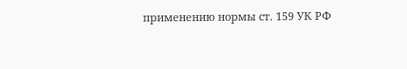применению нормы ст. 159 УК РФ